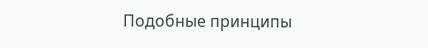Подобные принципы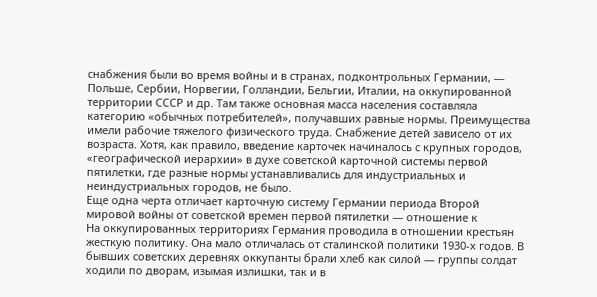снабжения были во время войны и в странах, подконтрольных Германии, — Польше, Сербии, Норвегии, Голландии, Бельгии, Италии, на оккупированной территории СССР и др. Там также основная масса населения составляла категорию «обычных потребителей», получавших равные нормы. Преимущества имели рабочие тяжелого физического труда. Снабжение детей зависело от их возраста. Хотя, как правило, введение карточек начиналось с крупных городов, «географической иерархии» в духе советской карточной системы первой пятилетки, где разные нормы устанавливались для индустриальных и неиндустриальных городов, не было.
Еще одна черта отличает карточную систему Германии периода Второй мировой войны от советской времен первой пятилетки — отношение к
На оккупированных территориях Германия проводила в отношении крестьян жесткую политику. Она мало отличалась от сталинской политики 1930‐х годов. В бывших советских деревнях оккупанты брали хлеб как силой — группы солдат ходили по дворам, изымая излишки, так и в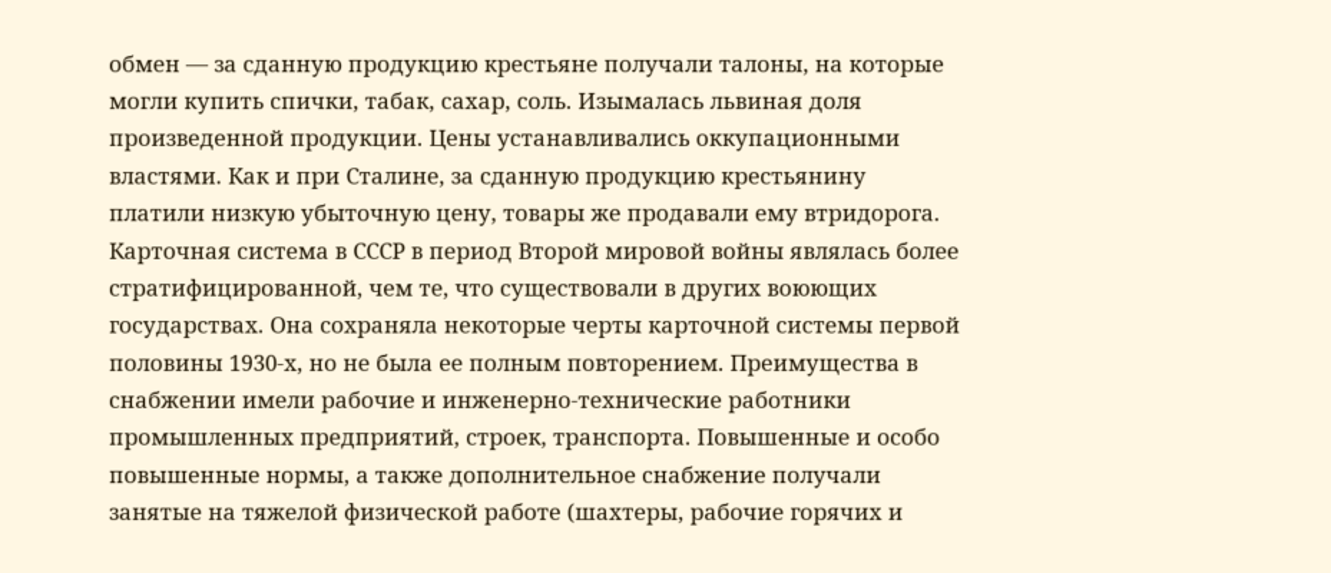обмен — за сданную продукцию крестьяне получали талоны, на которые могли купить спички, табак, сахар, соль. Изымалась львиная доля произведенной продукции. Цены устанавливались оккупационными властями. Как и при Сталине, за сданную продукцию крестьянину платили низкую убыточную цену, товары же продавали ему втридорога.
Карточная система в СССР в период Второй мировой войны являлась более стратифицированной, чем те, что существовали в других воюющих государствах. Она сохраняла некоторые черты карточной системы первой половины 1930‐х, но не была ее полным повторением. Преимущества в снабжении имели рабочие и инженерно-технические работники промышленных предприятий, строек, транспорта. Повышенные и особо повышенные нормы, а также дополнительное снабжение получали занятые на тяжелой физической работе (шахтеры, рабочие горячих и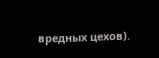вредных цехов).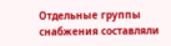Отдельные группы снабжения составляли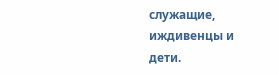служащие, иждивенцы и дети.